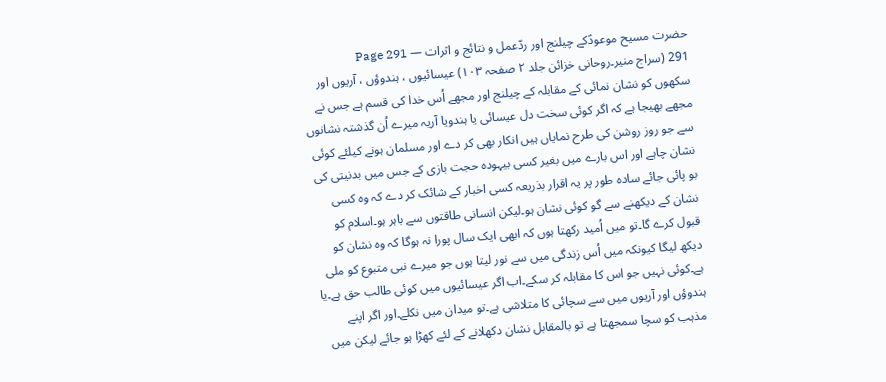حضرت مسیح موعودؑکے چیلنج اور ردّعمل و نتائج و اثرات — Page 291
291 (سراج منیر۔روحانی خزائن جلد ۲ صفحہ ۱۰۳) عیسائیوں ، ہندوؤں ، آریوں اور سکھوں کو نشان نمائی کے مقابلہ کے چیلنج اور مجھے اُس خدا کی قسم ہے جس نے مجھے بھیجا ہے کہ اگر کوئی سخت دل عیسائی یا ہندویا آریہ میرے اُن گذشتہ نشانوں سے جو روز روشن کی طرح نمایاں ہیں انکار بھی کر دے اور مسلمان ہونے کیلئے کوئی نشان چاہے اور اس بارے میں بغیر کسی بیہودہ حجت بازی کے جس میں بدنیتی کی بو پائی جائے سادہ طور پر یہ اقرار بذریعہ کسی اخبار کے شائک کر دے کہ وہ کسی نشان کے دیکھنے سے گو کوئی نشان ہو۔لیکن انسانی طاقتوں سے باہر ہو۔اسلام کو قبول کرے گا۔تو میں اُمید رکھتا ہوں کہ ابھی ایک سال پورا نہ ہوگا کہ وہ نشان کو دیکھ لیگا کیونکہ میں اُس زندگی میں سے نور لیتا ہوں جو میرے نبی متبوع کو ملی ہے۔کوئی نہیں جو اس کا مقابلہ کر سکے۔اب اگر عیسائیوں میں کوئی طالب حق ہے۔یا ہندوؤں اور آریوں میں سے سچائی کا متلاشی ہے۔تو میدان میں نکلے۔اور اگر اپنے مذہب کو سچا سمجھتا ہے تو بالمقابل نشان دکھلانے کے لئے کھڑا ہو جائے لیکن میں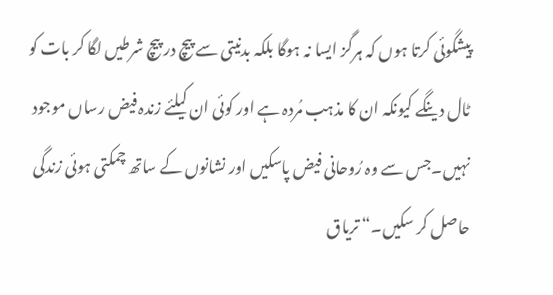پیشگوئی کرتا ہوں کہ ہرگز ایسا نہ ہوگا بلکہ بدنیتی سے پیچ در پیچ شرطیں لگا کر بات کو ٹال دینگے کیونکہ ان کا مذہب مُردہ ہے اور کوئی ان کیلئے زندہ فیض رساں موجود نہیں۔جس سے وہ رُوحانی فیض پاسکیں اور نشانوں کے ساتھ چمکتی ہوئی زندگی حاصل کر سکیں۔“ تریاق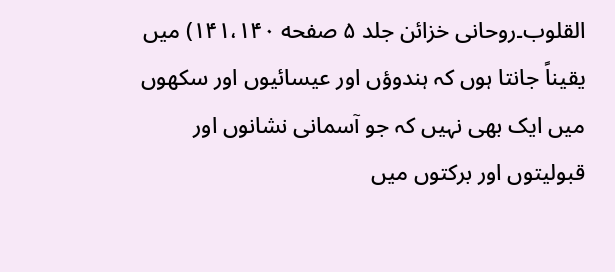القلوب۔روحانی خزائن جلد ۵ صفحه ۱۴۱،۱۴۰) میں یقیناً جانتا ہوں کہ ہندوؤں اور عیسائیوں اور سکھوں میں ایک بھی نہیں کہ جو آسمانی نشانوں اور قبولیتوں اور برکتوں میں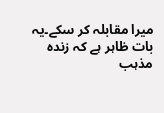میرا مقابلہ کر سکے۔یہ بات ظاہر ہے کہ زندہ مذہب